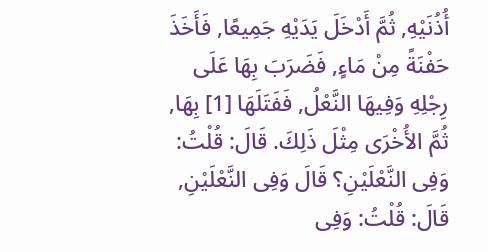أُذُنَيْهِ, ثُمَّ أَدْخَلَ يَدَيْهِ جَمِيعًا, فَأَخَذَ حَفْنَةً مِنْ مَاءٍ, فَضَرَبَ بِهَا عَلَى رِجْلِهِ وَفِيهَا النَّعْلُ, فَفَتَلَهَا [1] بِهَا, ثُمَّ الأُخْرَى مِثْلَ ذَلِكَ. قَالَ: قُلْتُ: وَفِى النَّعْلَيْنِ؟ قَالَ وَفِى النَّعْلَيْنِ, قَالَ: قُلْتُ: وَفِى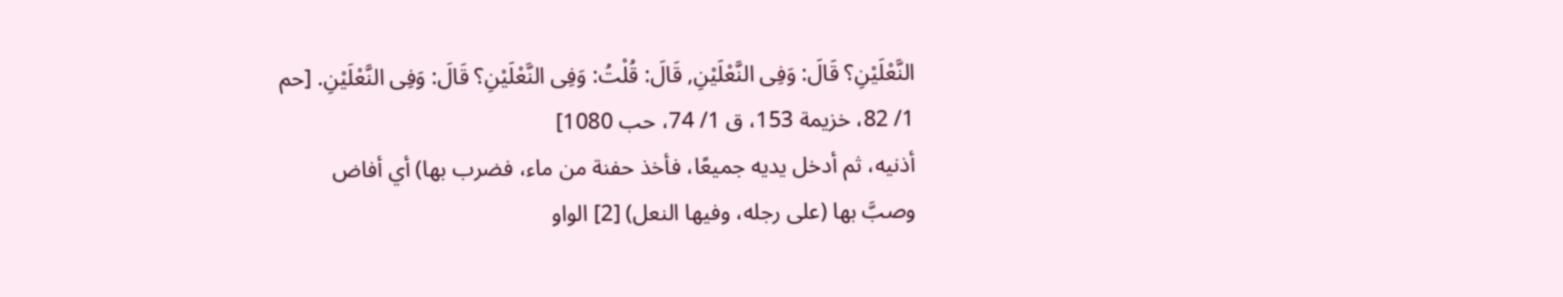النَّعْلَيْنِ؟ قَالَ: وَفِى النَّعْلَيْنِ, قَالَ: قُلْتُ: وَفِى النَّعْلَيْنِ؟ قَالَ: وَفِى النَّعْلَيْنِ. [حم 1/ 82، خزيمة 153، ق 1/ 74، حب 1080]
أذنيه، ثم أدخل يديه جميعًا، فأخذ حفنة من ماء، فضرب بها) أي أفاض وصبَّ بها (على رجله، وفيها النعل) [2] الواو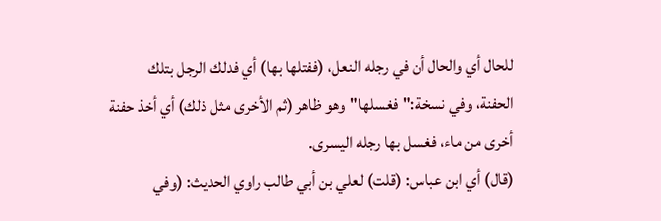للحال أي والحال أن في رجله النعل، (ففتلها بها) أي فدلك الرجل بتلك الحفنة، وفي نسخة:"فغسلها"وهو ظاهر (ثم الأخرى مثل ذلك) أي أخذ حفنة أخرى من ماء، فغسل بها رجله اليسرى.
(قال) أي ابن عباس: (قلت) لعلي بن أبي طالب راوي الحديث: (وفي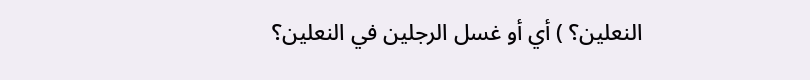النعلين؟ ) أي أو غسل الرجلين في النعلين؟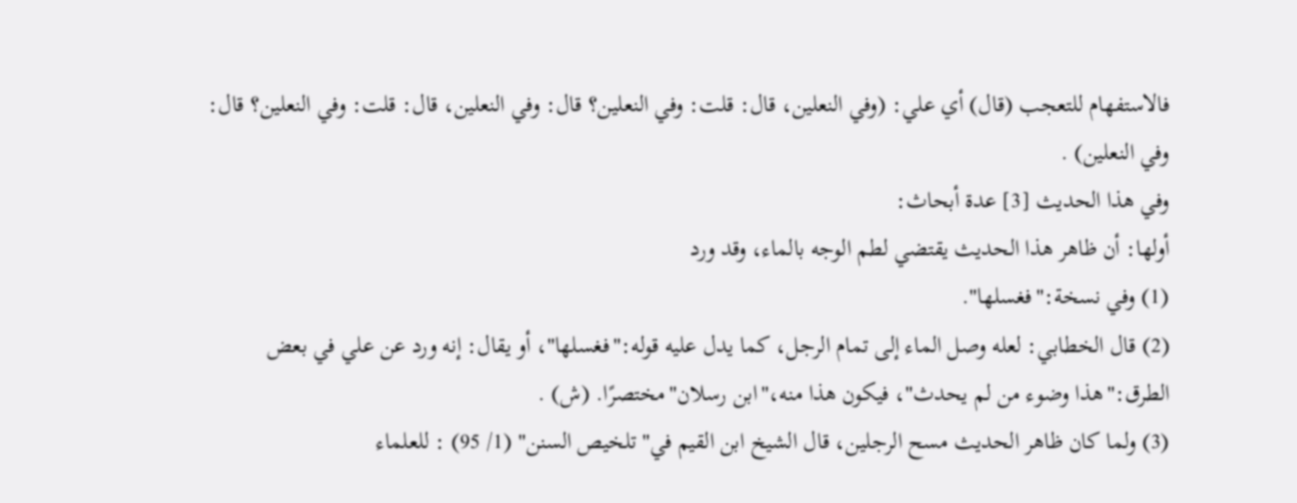فالاستفهام للتعجب (قال) أي علي: (وفي النعلين، قال: قلت: وفي النعلين؟ قال: وفي النعلين، قال: قلت: وفي النعلين؟ قال: وفي النعلين) .
وفي هذا الحديث [3] عدة أبحاث:
أولها: أن ظاهر هذا الحديث يقتضي لطم الوجه بالماء، وقد ورد
(1) وفي نسخة:"فغسلها".
(2) قال الخطابي: لعله وصل الماء إلى تمام الرجل، كما يدل عليه قوله:"فغسلها"، أو يقال: إنه ورد عن علي في بعض الطرق:"هذا وضوء من لم يحدث"، فيكون هذا منه،"ابن رسلان"مختصرًا. (ش) .
(3) ولما كان ظاهر الحديث مسح الرجلين، قال الشيخ ابن القيم في"تلخيص السنن" (1/ 95) : للعلماء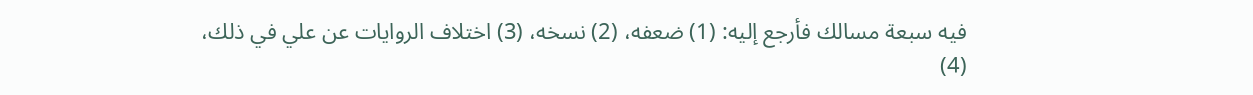فيه سبعة مسالك فأرجع إليه: (1) ضعفه، (2) نسخه، (3) اختلاف الروايات عن علي في ذلك، (4)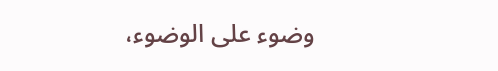وضوء على الوضوء،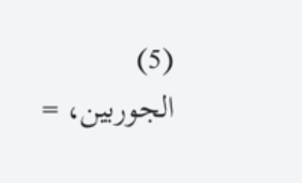(5) الجوربين، =